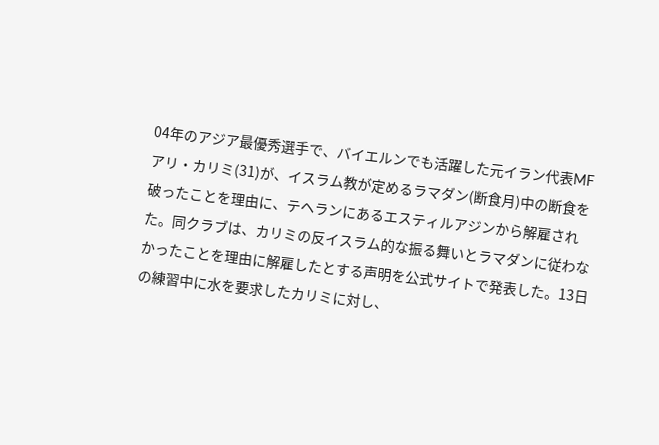04年のアジア最優秀選手で、バイエルンでも活躍した元イラン代表MFアリ・カリミ(31)が、イスラム教が定めるラマダン(断食月)中の断食を破ったことを理由に、テヘランにあるエスティルアジンから解雇された。同クラブは、カリミの反イスラム的な振る舞いとラマダンに従わなかったことを理由に解雇したとする声明を公式サイトで発表した。13日の練習中に水を要求したカリミに対し、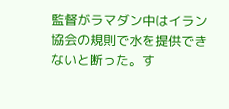監督がラマダン中はイラン協会の規則で水を提供できないと断った。す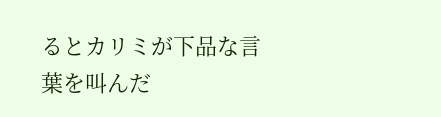るとカリミが下品な言葉を叫んだ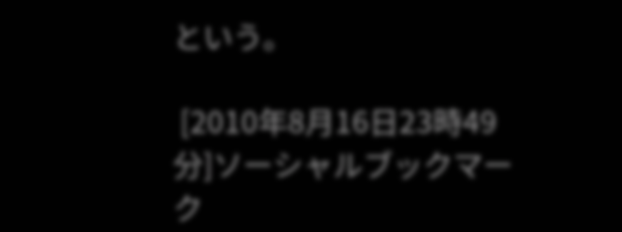という。

 [2010年8月16日23時49分]ソーシャルブックマーク